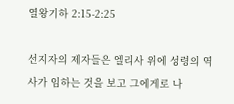열왕기하 2:15-2:25

선지자의 제자들은 엘리사 위에 성령의 역사가 임하는 것을 보고 그에게로 나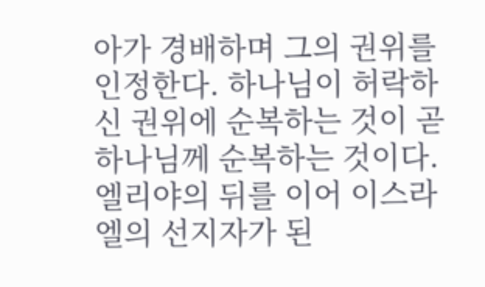아가 경배하며 그의 권위를 인정한다. 하나님이 허락하신 권위에 순복하는 것이 곧 하나님께 순복하는 것이다. 엘리야의 뒤를 이어 이스라엘의 선지자가 된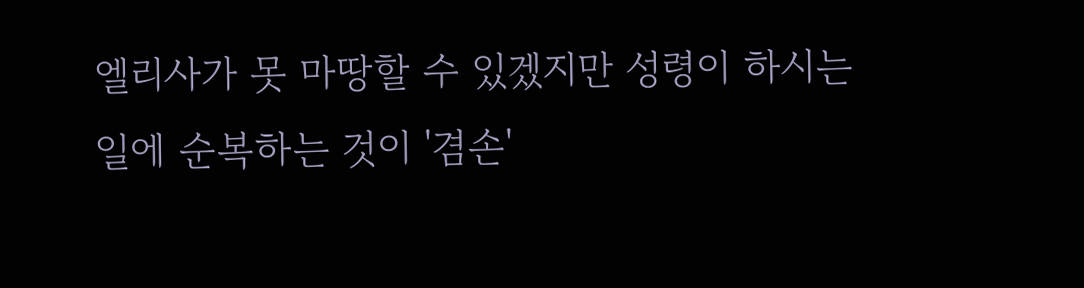엘리사가 못 마땅할 수 있겠지만 성령이 하시는 일에 순복하는 것이 '겸손'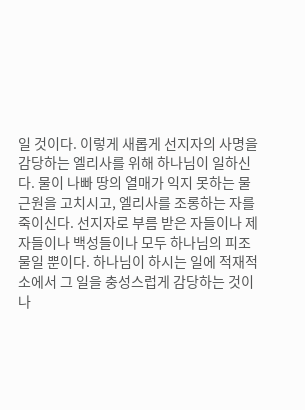일 것이다. 이렇게 새롭게 선지자의 사명을 감당하는 엘리사를 위해 하나님이 일하신다. 물이 나빠 땅의 열매가 익지 못하는 물 근원을 고치시고, 엘리사를 조롱하는 자를 죽이신다. 선지자로 부름 받은 자들이나 제자들이나 백성들이나 모두 하나님의 피조물일 뿐이다. 하나님이 하시는 일에 적재적소에서 그 일을 충성스럽게 감당하는 것이 나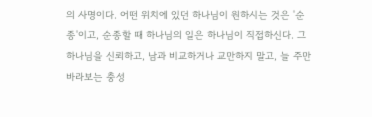의 사명이다. 어떤 위치에 있던 하나님이 원하시는 것은 '순종'이고, 순종할 때 하나님의 일은 하나님이 직접하신다. 그 하나님을 신뢰하고, 남과 비교하거나 교만하지 말고, 늘 주만 바라보는 충성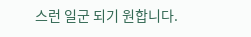스런 일군 되기 원합니다.